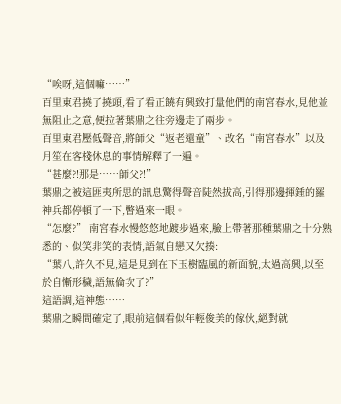“唉呀,這個嘛……”
百里東君撓了撓頭,看了看正饒有興致打量他們的南宮春水,見他並無阻止之意,便拉著葉鼎之往旁邊走了兩步。
百里東君壓低聲音,將師父“返老還童”、改名“南宮春水”以及月笙在客棧休息的事情解釋了一遍。
“甚麼?!那是……師父?!”
葉鼎之被這匪夷所思的訊息驚得聲音陡然拔高,引得那邊揮錘的羅神兵都停頓了一下,瞥過來一眼。
“怎麼?” 南宮春水慢悠悠地踱步過來,臉上帶著那種葉鼎之十分熟悉的、似笑非笑的表情,語氣自戀又欠揍:
“葉八,許久不見,這是見到在下玉樹臨風的新面貌,太過高興,以至於自慚形穢,語無倫次了?”
這語調,這神態……
葉鼎之瞬間確定了,眼前這個看似年輕俊美的傢伙,絕對就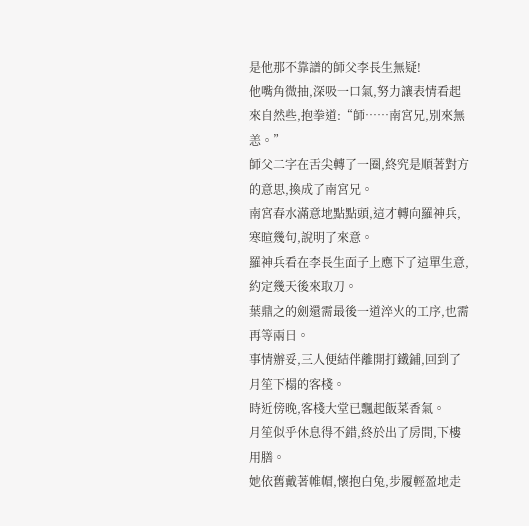是他那不靠譜的師父李長生無疑!
他嘴角微抽,深吸一口氣,努力讓表情看起來自然些,抱拳道:“師……南宮兄,別來無恙。”
師父二字在舌尖轉了一圈,終究是順著對方的意思,換成了南宮兄。
南宮春水滿意地點點頭,這才轉向羅神兵,寒暄幾句,說明了來意。
羅神兵看在李長生面子上應下了這單生意,約定幾天後來取刀。
葉鼎之的劍還需最後一道淬火的工序,也需再等兩日。
事情辦妥,三人便結伴離開打鐵鋪,回到了月笙下榻的客棧。
時近傍晚,客棧大堂已飄起飯菜香氣。
月笙似乎休息得不錯,終於出了房間,下樓用膳。
她依舊戴著帷帽,懷抱白兔,步履輕盈地走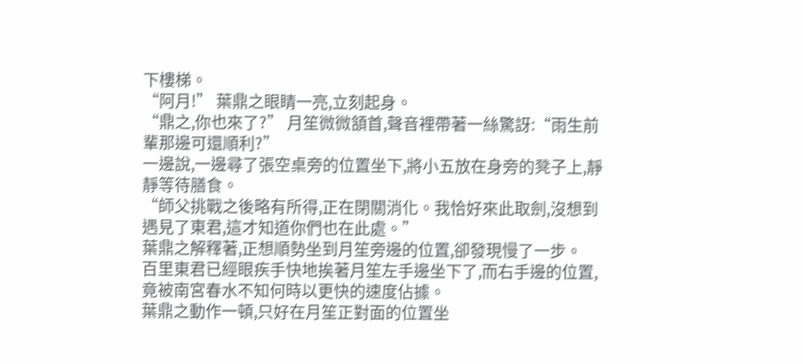下樓梯。
“阿月!” 葉鼎之眼睛一亮,立刻起身。
“鼎之,你也來了?” 月笙微微頷首,聲音裡帶著一絲驚訝:“雨生前輩那邊可還順利?”
一邊說,一邊尋了張空桌旁的位置坐下,將小五放在身旁的凳子上,靜靜等待膳食。
“師父挑戰之後略有所得,正在閉關消化。我恰好來此取劍,沒想到遇見了東君,這才知道你們也在此處。”
葉鼎之解釋著,正想順勢坐到月笙旁邊的位置,卻發現慢了一步。
百里東君已經眼疾手快地挨著月笙左手邊坐下了,而右手邊的位置,竟被南宮春水不知何時以更快的速度佔據。
葉鼎之動作一頓,只好在月笙正對面的位置坐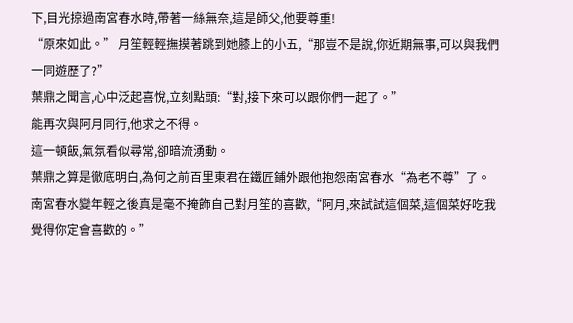下,目光掠過南宮春水時,帶著一絲無奈,這是師父,他要尊重!
“原來如此。” 月笙輕輕撫摸著跳到她膝上的小五,“那豈不是說,你近期無事,可以與我們一同遊歷了?”
葉鼎之聞言,心中泛起喜悅,立刻點頭:“對,接下來可以跟你們一起了。”
能再次與阿月同行,他求之不得。
這一頓飯,氣氛看似尋常,卻暗流湧動。
葉鼎之算是徹底明白,為何之前百里東君在鐵匠鋪外跟他抱怨南宮春水“為老不尊”了。
南宮春水變年輕之後真是毫不掩飾自己對月笙的喜歡,“阿月,來試試這個菜,這個菜好吃我覺得你定會喜歡的。”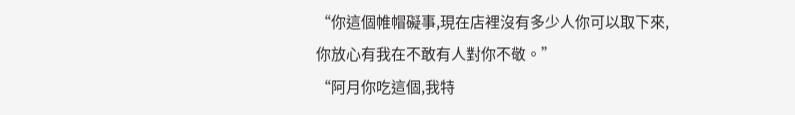“你這個帷帽礙事,現在店裡沒有多少人你可以取下來,你放心有我在不敢有人對你不敬。”
“阿月你吃這個,我特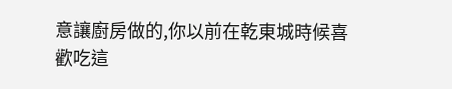意讓廚房做的,你以前在乾東城時候喜歡吃這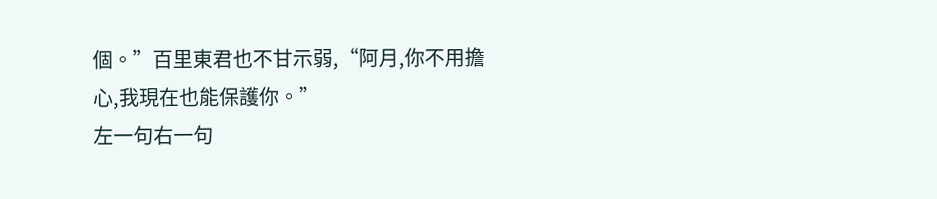個。”百里東君也不甘示弱,“阿月,你不用擔心,我現在也能保護你。”
左一句右一句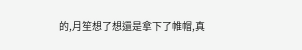的,月笙想了想還是拿下了帷帽,真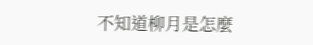不知道柳月是怎麼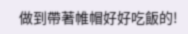做到帶著帷帽好好吃飯的!